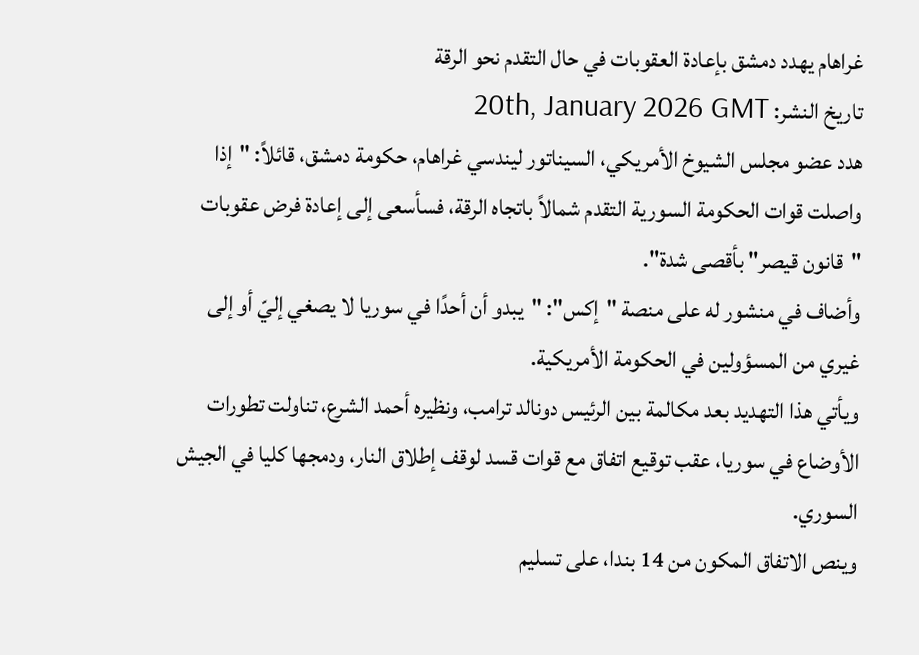غراهام يهدد دمشق بإعادة العقوبات في حال التقدم نحو الرقة
تاريخ النشر: 20th, January 2026 GMT
هدد عضو مجلس الشيوخ الأمريكي، السيناتور ليندسي غراهام، حكومة دمشق، قائلاً: "إذا واصلت قوات الحكومة السورية التقدم شمالاً باتجاه الرقة، فسأسعى إلى إعادة فرض عقوبات "قانون قيصر" بأقصى شدة".
وأضاف في منشور له على منصة "إكس": "يبدو أن أحدًا في سوريا لا يصغي إليّ أو إلى غيري من المسؤولين في الحكومة الأمريكية.
ويأتي هذا التهديد بعد مكالمة بين الرئيس دونالد ترامب، ونظيره أحمد الشرع، تناولت تطورات الأوضاع في سوريا، عقب توقيع اتفاق مع قوات قسد لوقف إطلاق النار، ودمجها كليا في الجيش السوري.
وينص الاتفاق المكون من 14 بندا، على تسليم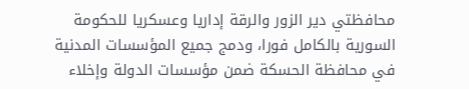محافظتي دير الزور والرقة إداريا وعسكريا للحكومة السورية بالكامل فورا، ودمج جميع المؤسسات المدنية في محافظة الحسكة ضمن مؤسسات الدولة وإخلاء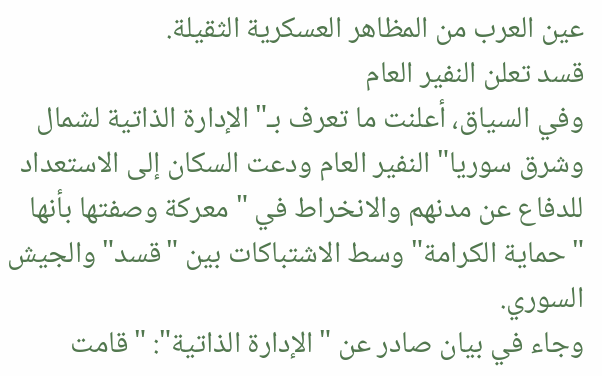عين العرب من المظاهر العسكرية الثقيلة.
قسد تعلن النفير العام
وفي السياق، أعلنت ما تعرف بـ"الإدارة الذاتية لشمال وشرق سوريا" النفير العام ودعت السكان إلى الاستعداد للدفاع عن مدنهم والانخراط في "معركة وصفتها بأنها "حماية الكرامة" وسط الاشتباكات بين "قسد" والجيش السوري.
وجاء في بيان صادر عن "الإدارة الذاتية": "قامت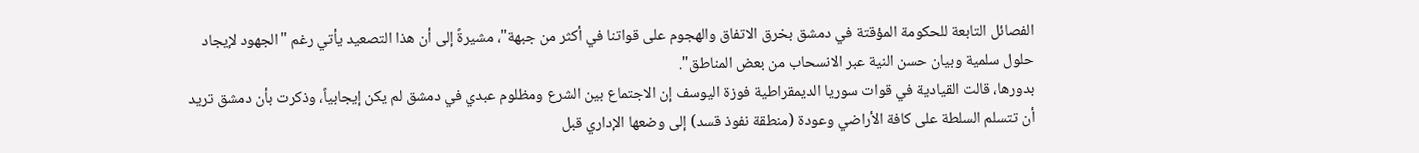الفصائل التابعة للحكومة المؤقتة في دمشق بخرق الاتفاق والهجوم على قواتنا في أكثر من جبهة"، مشيرةً إلى أن هذا التصعيد يأتي رغم "الجهود لإيجاد حلول سلمية وبيان حسن النية عبر الانسحاب من بعض المناطق".
بدورها، قالت القيادية في قوات سوريا الديمقراطية فوزة اليوسف إن الاجتماع بين الشرع ومظلوم عبدي في دمشق لم يكن إيجابياً، وذكرت بأن دمشق تريد أن تتسلم السلطة على كافة الأراضي وعودة (منطقة نفوذ قسد) إلى وضعها الإداري قبل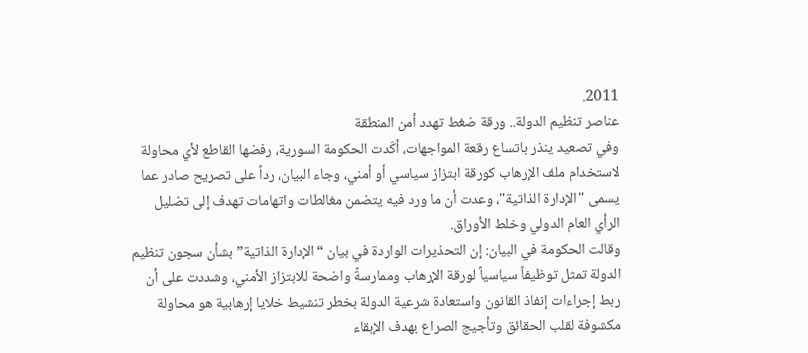2011.
عناصر تنظيم الدولة.. ورقة ضغط تهدد أمن المنطقة
وفي تصعيد ينذر باتساع رقعة المواجهات، أكّدت الحكومة السورية، رفضها القاطع لأي محاولة لاستخدام ملف الإرهاب كورقة ابتزاز سياسي أو أمني، وجاء البيان، رداً على تصريح صادر عما يسمى "الإدارة الذاتية"، وعدت أن ما ورد فيه يتضمن مغالطات واتهامات تهدف إلى تضليل الرأي العام الدولي وخلط الأوراق.
وقالت الحكومة في البيان: إن التحذيرات الواردة في بيان “الإدارة الذاتية” بشأن سجون تنظيم الدولة تمثل توظيفاً سياسياً لورقة الإرهاب وممارسةً واضحة للابتزاز الأمني، وشددت على أن ربط إجراءات إنفاذ القانون واستعادة شرعية الدولة بخطر تنشيط خلايا إرهابية هو محاولة مكشوفة لقلب الحقائق وتأجيج الصراع بهدف الإبقاء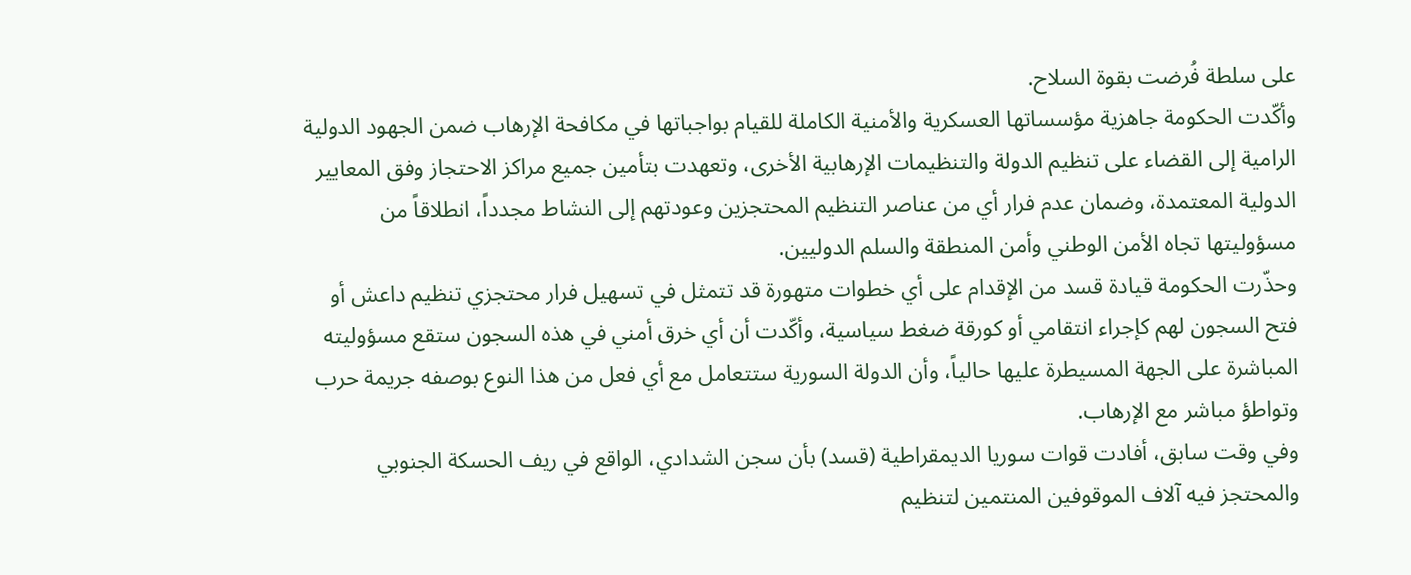على سلطة فُرضت بقوة السلاح.
وأكّدت الحكومة جاهزية مؤسساتها العسكرية والأمنية الكاملة للقيام بواجباتها في مكافحة الإرهاب ضمن الجهود الدولية الرامية إلى القضاء على تنظيم الدولة والتنظيمات الإرهابية الأخرى، وتعهدت بتأمين جميع مراكز الاحتجاز وفق المعايير الدولية المعتمدة، وضمان عدم فرار أي من عناصر التنظيم المحتجزين وعودتهم إلى النشاط مجدداً، انطلاقاً من مسؤوليتها تجاه الأمن الوطني وأمن المنطقة والسلم الدوليين.
وحذّرت الحكومة قيادة قسد من الإقدام على أي خطوات متهورة قد تتمثل في تسهيل فرار محتجزي تنظيم داعش أو فتح السجون لهم كإجراء انتقامي أو كورقة ضغط سياسية، وأكّدت أن أي خرق أمني في هذه السجون ستقع مسؤوليته المباشرة على الجهة المسيطرة عليها حالياً، وأن الدولة السورية ستتعامل مع أي فعل من هذا النوع بوصفه جريمة حرب وتواطؤ مباشر مع الإرهاب.
وفي وقت سابق، أفادت قوات سوريا الديمقراطية (قسد) بأن سجن الشدادي، الواقع في ريف الحسكة الجنوبي والمحتجز فيه آلاف الموقوفين المنتمين لتنظيم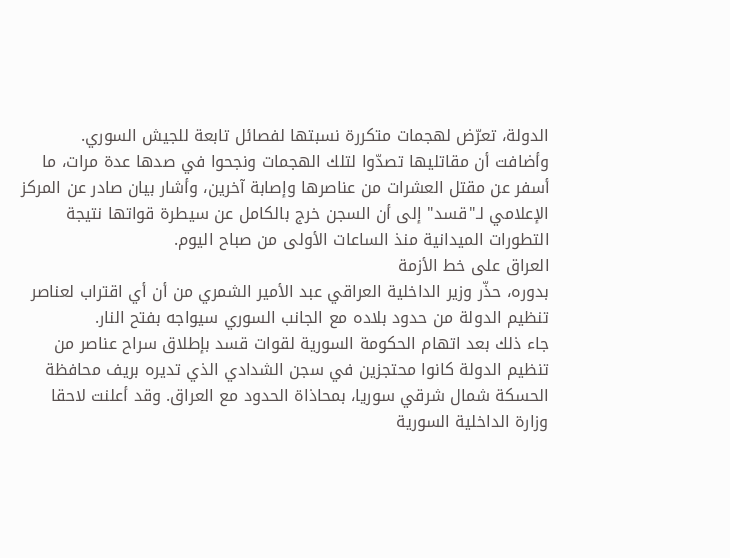الدولة، تعرّض لهجمات متكررة نسبتها لفصائل تابعة للجيش السوري.
وأضافت أن مقاتليها تصدّوا لتلك الهجمات ونجحوا في صدها عدة مرات، ما أسفر عن مقتل العشرات من عناصرها وإصابة آخرين، وأشار بيان صادر عن المركز الإعلامي لـ"قسد" إلى أن السجن خرج بالكامل عن سيطرة قواتها نتيجة التطورات الميدانية منذ الساعات الأولى من صباح اليوم.
العراق على خط الأزمة
بدوره، حذّر وزير الداخلية العراقي عبد الأمير الشمري من أن أي اقتراب لعناصر تنظيم الدولة من حدود بلاده مع الجانب السوري سيواجه بفتح النار.
جاء ذلك بعد اتهام الحكومة السورية لقوات قسد بإطلاق سراح عناصر من تنظيم الدولة كانوا محتجزين في سجن الشدادي الذي تديره بريف محافظة الحسكة شمال شرقي سوريا، بمحاذاة الحدود مع العراق. وقد أعلنت لاحقا وزارة الداخلية السورية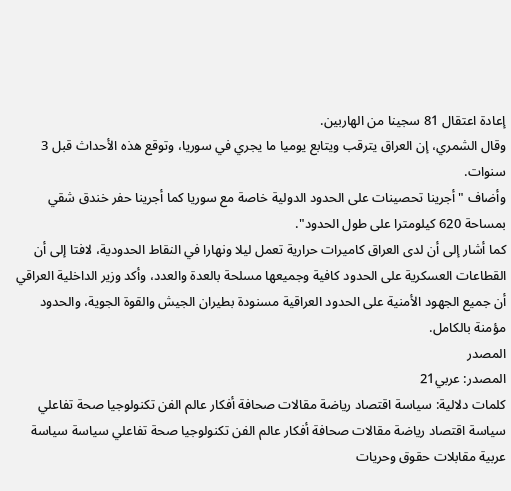إعادة اعتقال 81 سجينا من الهاربين.
وقال الشمري، إن العراق يترقب ويتابع يوميا ما يجري في سوريا، وتوقع هذه الأحداث قبل 3 سنوات.
وأضاف "أجرينا تحصينات على الحدود الدولية خاصة مع سوريا كما أجرينا حفر خندق شقي بمساحة 620 كيلومترا على طول الحدود".
كما أشار إلى أن لدى العراق كاميرات حرارية تعمل ليلا ونهارا في النقاط الحدودية، لافتا إلى أن القطاعات العسكرية على الحدود كافية وجميعها مسلحة بالعدة والعدد، وأكد وزير الداخلية العراقي أن جميع الجهود الأمنية على الحدود العراقية مسنودة بطيران الجيش والقوة الجوية، والحدود مؤمنة بالكامل.
المصدر
المصدر: عربي21
كلمات دلالية: سياسة اقتصاد رياضة مقالات صحافة أفكار عالم الفن تكنولوجيا صحة تفاعلي سياسة اقتصاد رياضة مقالات صحافة أفكار عالم الفن تكنولوجيا صحة تفاعلي سياسة سياسة عربية مقابلات حقوق وحريات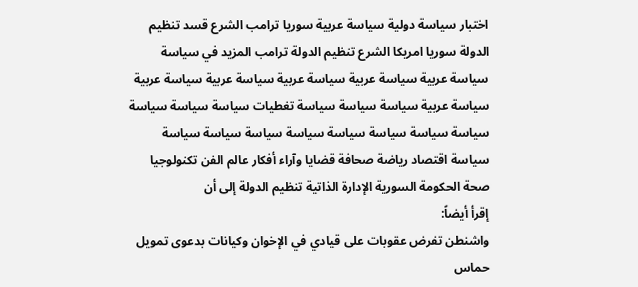اختبار سياسة دولية سياسة عربية سوريا ترامب الشرع قسد تنظيم الدولة سوريا امريكا الشرع تنظيم الدولة ترامب المزيد في سياسة سياسة عربية سياسة عربية سياسة عربية سياسة عربية سياسة عربية سياسة عربية سياسة سياسة سياسة تغطيات سياسة سياسة سياسة سياسة سياسة سياسة سياسة سياسة سياسة سياسة سياسة سياسة اقتصاد رياضة صحافة قضايا وآراء أفكار عالم الفن تكنولوجيا صحة الحکومة السوریة الإدارة الذاتیة تنظیم الدولة إلى أن
إقرأ أيضاً:
واشنطن تفرض عقوبات على قيادي في الإخوان وكيانات بدعوى تمويل حماس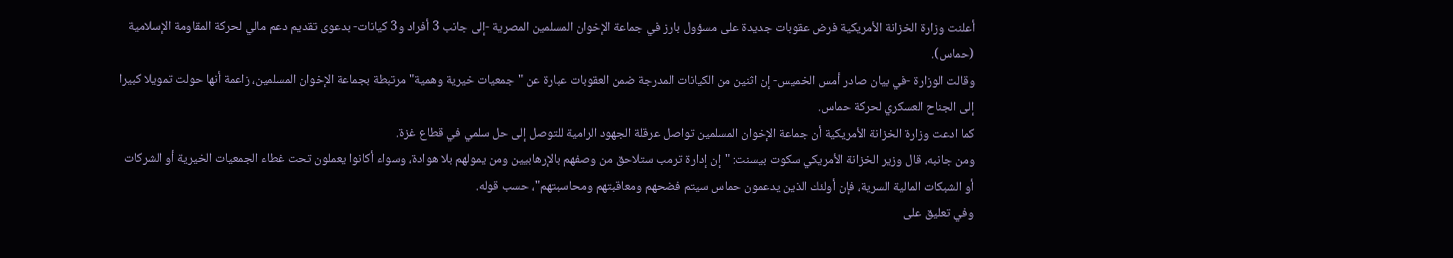أعلنت وزارة الخزانة الأمريكية فرض عقوبات جديدة على مسؤول بارز في جماعة الإخوان المسلمين المصرية -إلى جانب 3 أفراد و3 كيانات- بدعوى تقديم دعم مالي لحركة المقاومة الإسلامية (حماس).
وقالت الوزارة -في بيان صادر أمس الخميس- إن اثنين من الكيانات المدرجة ضمن العقوبات عبارة عن "جمعيات خيرية وهمية" مرتبطة بجماعة الإخوان المسلمين، زاعمة أنها حولت تمويلا كبيرا إلى الجناح العسكري لحركة حماس.
كما ادعت وزارة الخزانة الأمريكية أن جماعة الإخوان المسلمين تواصل عرقلة الجهود الرامية للتوصل إلى حل سلمي في قطاع غزة.
ومن جانبه، قال وزير الخزانة الأمريكي سكوت بيسنت: "إن إدارة ترمب ستلاحق من وصفهم بالإرهابيين ومن يمولهم بلا هوادة، وسواء أكانوا يعملون تحت غطاء الجمعيات الخيرية أو الشركات أو الشبكات المالية السرية، فإن أولئك الذين يدعمون حماس سيتم فضحهم ومعاقبتهم ومحاسبتهم"، حسب قوله.
وفي تعليق على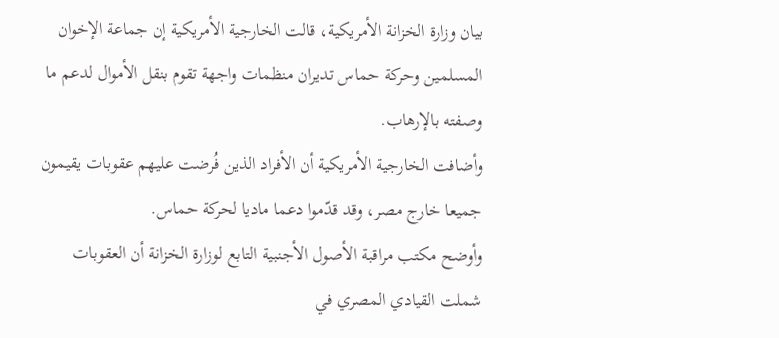بيان وزارة الخزانة الأمريكية، قالت الخارجية الأمريكية إن جماعة الإخوان المسلمين وحركة حماس تديران منظمات واجهة تقوم بنقل الأموال لدعم ما وصفته بالإرهاب.
وأضافت الخارجية الأمريكية أن الأفراد الذين فُرضت عليهم عقوبات يقيمون جميعا خارج مصر، وقد قدّموا دعما ماديا لحركة حماس.
وأوضح مكتب مراقبة الأصول الأجنبية التابع لوزارة الخزانة أن العقوبات شملت القيادي المصري في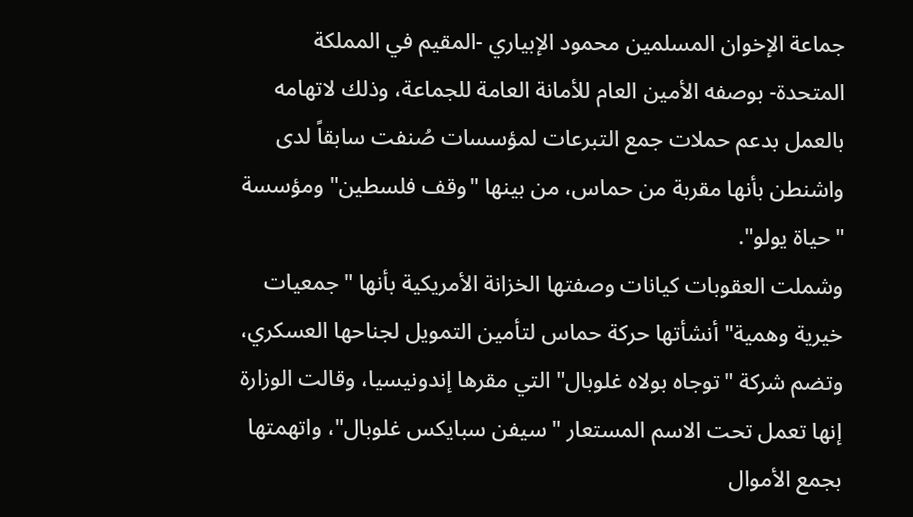جماعة الإخوان المسلمين محمود الإبياري -المقيم في المملكة المتحدة- بوصفه الأمين العام للأمانة العامة للجماعة، وذلك لاتهامه بالعمل بدعم حملات جمع التبرعات لمؤسسات صُنفت سابقاً لدى واشنطن بأنها مقربة من حماس، من بينها "وقف فلسطين" ومؤسسة "حياة يولو".
وشملت العقوبات كيانات وصفتها الخزانة الأمريكية بأنها "جمعيات خيرية وهمية" أنشأتها حركة حماس لتأمين التمويل لجناحها العسكري، وتضم شركة "توجاه بولاه غلوبال" التي مقرها إندونيسيا، وقالت الوزارة إنها تعمل تحت الاسم المستعار "سيفن سبايكس غلوبال"، واتهمتها بجمع الأموال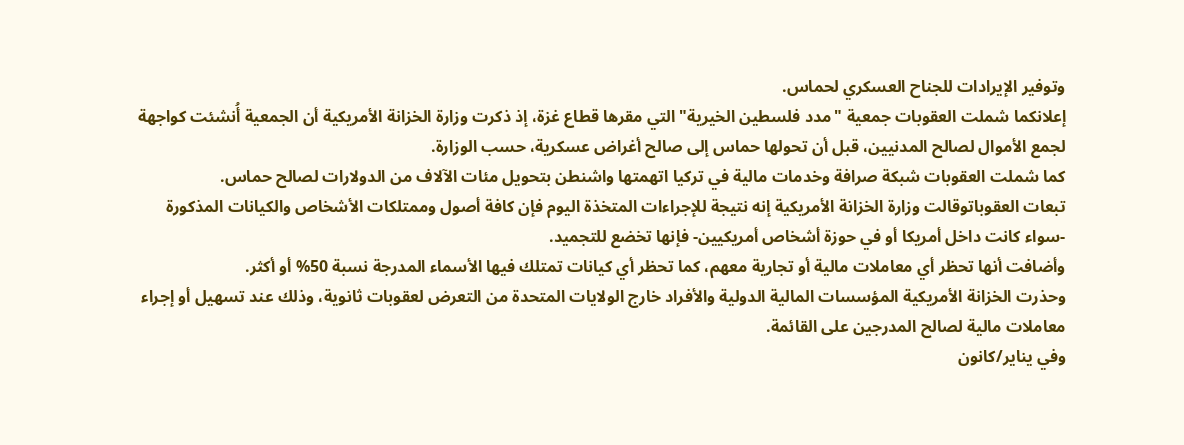وتوفير الإيرادات للجناح العسكري لحماس.
إعلانكما شملت العقوبات جمعية "مدد فلسطين الخيرية" التي مقرها قطاع غزة، إذ ذكرت وزارة الخزانة الأمريكية أن الجمعية أُنشئت كواجهة لجمع الأموال لصالح المدنيين، قبل أن تحولها حماس إلى صالح أغراض عسكرية، حسب الوزارة.
كما شملت العقوبات شبكة صرافة وخدمات مالية في تركيا اتهمتها واشنطن بتحويل مئات الآلاف من الدولارات لصالح حماس.
تبعات العقوباتوقالت وزارة الخزانة الأمريكية إنه نتيجة للإجراءات المتخذة اليوم فإن كافة أصول وممتلكات الأشخاص والكيانات المذكورة -سواء كانت داخل أمريكا أو في حوزة أشخاص أمريكيين- فإنها تخضع للتجميد.
وأضافت أنها تحظر أي معاملات مالية أو تجارية معهم، كما تحظر أي كيانات تمتلك فيها الأسماء المدرجة نسبة 50% أو أكثر.
وحذرت الخزانة الأمريكية المؤسسات المالية الدولية والأفراد خارج الولايات المتحدة من التعرض لعقوبات ثانوية، وذلك عند تسهيل أو إجراء معاملات مالية لصالح المدرجين على القائمة.
وفي يناير/كانون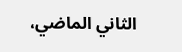الثاني الماضي،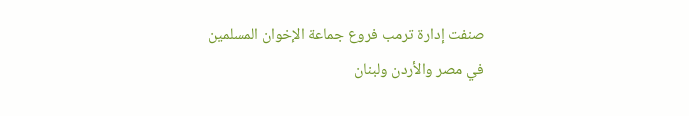صنفت إدارة ترمب فروع جماعة الإخوان المسلمين في مصر والأردن ولبنان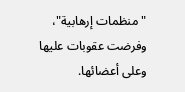"منظمات إرهابية"، وفرضت عقوبات عليها وعلى أعضائها.